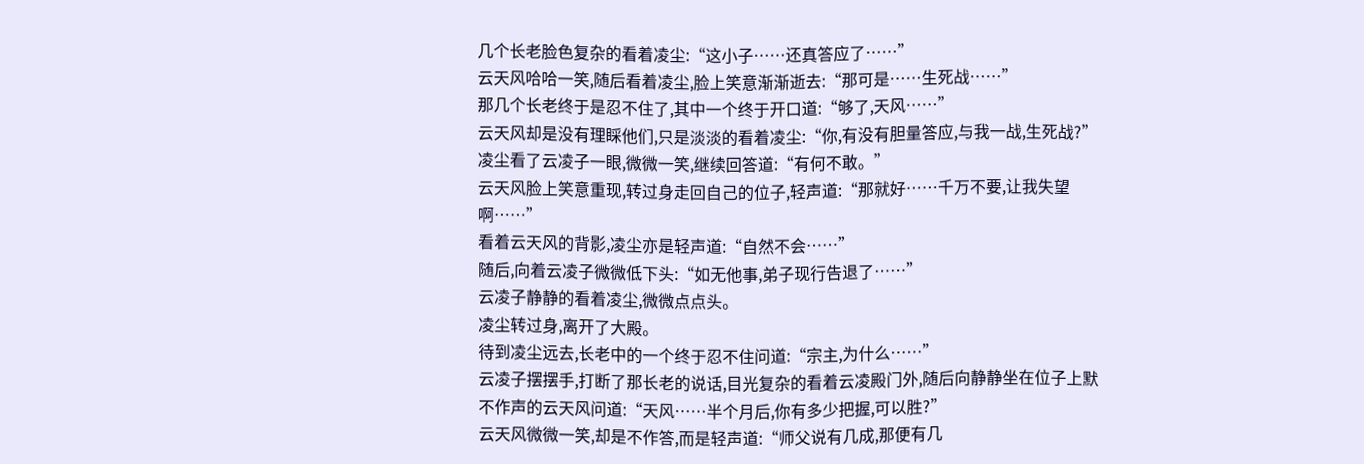几个长老脸色复杂的看着凌尘:“这小子……还真答应了……”
云天风哈哈一笑,随后看着凌尘,脸上笑意渐渐逝去:“那可是……生死战……”
那几个长老终于是忍不住了,其中一个终于开口道:“够了,天风……”
云天风却是没有理睬他们,只是淡淡的看着凌尘:“你,有没有胆量答应,与我一战,生死战?”
凌尘看了云凌子一眼,微微一笑,继续回答道:“有何不敢。”
云天风脸上笑意重现,转过身走回自己的位子,轻声道:“那就好……千万不要,让我失望啊……”
看着云天风的背影,凌尘亦是轻声道:“自然不会……”
随后,向着云凌子微微低下头:“如无他事,弟子现行告退了……”
云凌子静静的看着凌尘,微微点点头。
凌尘转过身,离开了大殿。
待到凌尘远去,长老中的一个终于忍不住问道:“宗主,为什么……”
云凌子摆摆手,打断了那长老的说话,目光复杂的看着云凌殿门外,随后向静静坐在位子上默不作声的云天风问道:“天风……半个月后,你有多少把握,可以胜?”
云天风微微一笑,却是不作答,而是轻声道:“师父说有几成,那便有几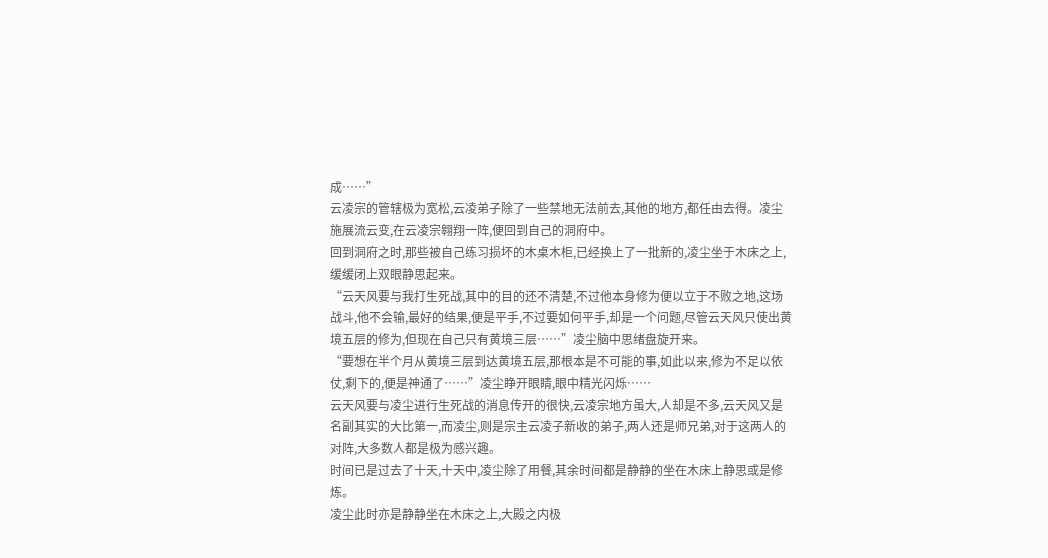成……”
云凌宗的管辖极为宽松,云凌弟子除了一些禁地无法前去,其他的地方,都任由去得。凌尘施展流云变,在云凌宗翱翔一阵,便回到自己的洞府中。
回到洞府之时,那些被自己练习损坏的木桌木柜,已经换上了一批新的,凌尘坐于木床之上,缓缓闭上双眼静思起来。
“云天风要与我打生死战,其中的目的还不清楚,不过他本身修为便以立于不败之地,这场战斗,他不会输,最好的结果,便是平手,不过要如何平手,却是一个问题,尽管云天风只使出黄境五层的修为,但现在自己只有黄境三层……”凌尘脑中思绪盘旋开来。
“要想在半个月从黄境三层到达黄境五层,那根本是不可能的事,如此以来,修为不足以依仗,剩下的,便是神通了……”凌尘睁开眼睛,眼中精光闪烁……
云天风要与凌尘进行生死战的消息传开的很快,云凌宗地方虽大,人却是不多,云天风又是名副其实的大比第一,而凌尘,则是宗主云凌子新收的弟子,两人还是师兄弟,对于这两人的对阵,大多数人都是极为感兴趣。
时间已是过去了十天,十天中,凌尘除了用餐,其余时间都是静静的坐在木床上静思或是修炼。
凌尘此时亦是静静坐在木床之上,大殿之内极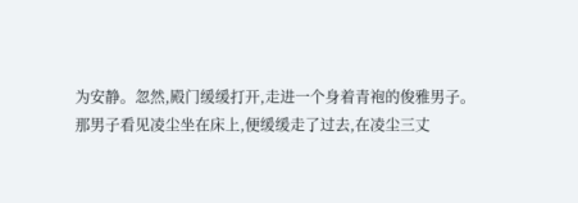为安静。忽然,殿门缓缓打开,走进一个身着青袍的俊雅男子。
那男子看见凌尘坐在床上,便缓缓走了过去,在凌尘三丈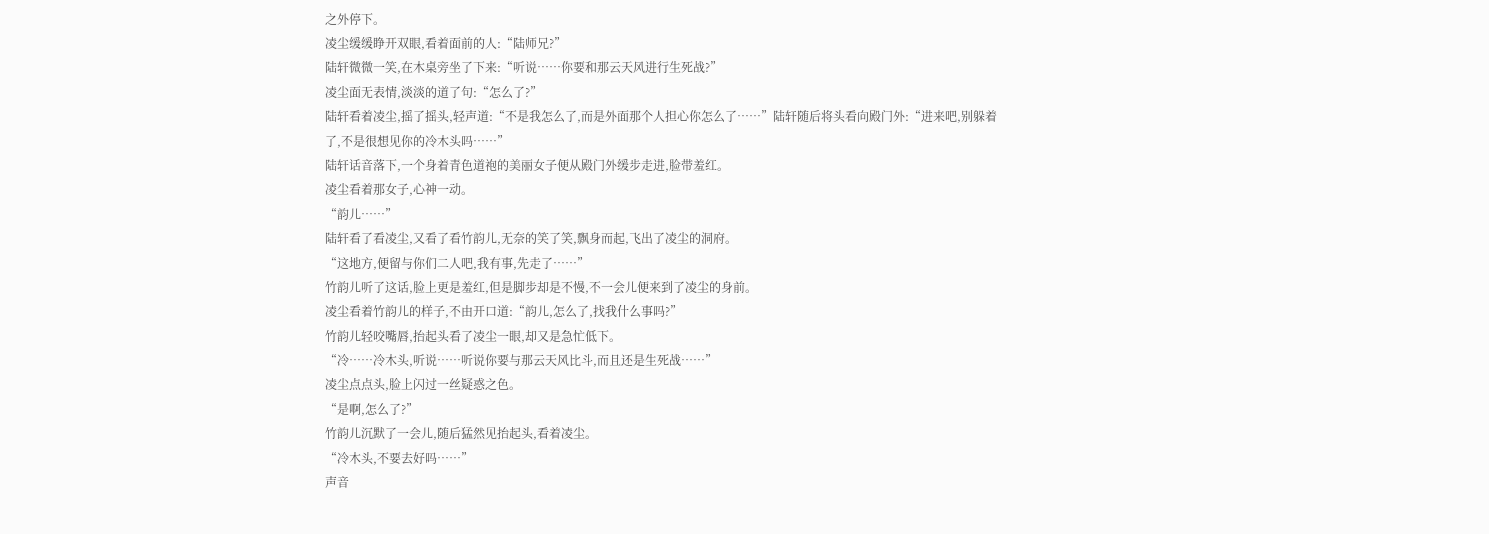之外停下。
凌尘缓缓睁开双眼,看着面前的人:“陆师兄?”
陆轩微微一笑,在木桌旁坐了下来:“听说……你要和那云天风进行生死战?”
凌尘面无表情,淡淡的道了句:“怎么了?”
陆轩看着凌尘,摇了摇头,轻声道:“不是我怎么了,而是外面那个人担心你怎么了……”陆轩随后将头看向殿门外:“进来吧,别躲着了,不是很想见你的冷木头吗……”
陆轩话音落下,一个身着青色道袍的美丽女子便从殿门外缓步走进,脸带羞红。
凌尘看着那女子,心神一动。
“韵儿……”
陆轩看了看凌尘,又看了看竹韵儿,无奈的笑了笑,飘身而起,飞出了凌尘的洞府。
“这地方,便留与你们二人吧,我有事,先走了……”
竹韵儿听了这话,脸上更是羞红,但是脚步却是不慢,不一会儿便来到了凌尘的身前。
凌尘看着竹韵儿的样子,不由开口道:“韵儿,怎么了,找我什么事吗?”
竹韵儿轻咬嘴唇,抬起头看了凌尘一眼,却又是急忙低下。
“冷……冷木头,听说……听说你要与那云天风比斗,而且还是生死战……”
凌尘点点头,脸上闪过一丝疑惑之色。
“是啊,怎么了?”
竹韵儿沉默了一会儿,随后猛然见抬起头,看着凌尘。
“冷木头,不要去好吗……”
声音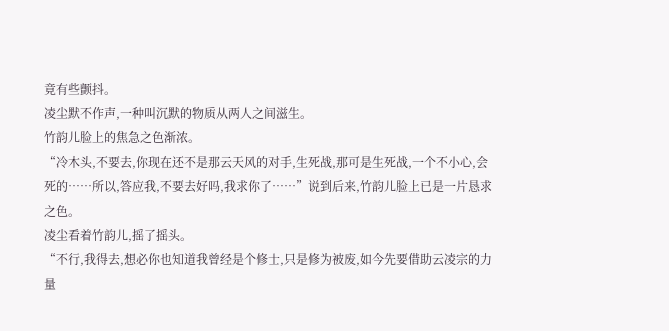竟有些颤抖。
凌尘默不作声,一种叫沉默的物质从两人之间滋生。
竹韵儿脸上的焦急之色渐浓。
“冷木头,不要去,你现在还不是那云天风的对手,生死战,那可是生死战,一个不小心,会死的……所以,答应我,不要去好吗,我求你了……”说到后来,竹韵儿脸上已是一片恳求之色。
凌尘看着竹韵儿,摇了摇头。
“不行,我得去,想必你也知道我曾经是个修士,只是修为被废,如今先要借助云凌宗的力量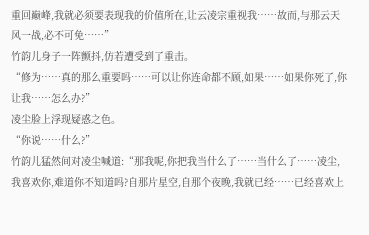重回巅峰,我就必须要表现我的价值所在,让云凌宗重视我……故而,与那云天风一战,必不可免……”
竹韵儿身子一阵颤抖,仿若遭受到了重击。
“修为……真的那么重要吗……可以让你连命都不顾,如果……如果你死了,你让我……怎么办?”
凌尘脸上浮现疑惑之色。
“你说……什么?”
竹韵儿猛然间对凌尘喊道:“那我呢,你把我当什么了……当什么了……凌尘,我喜欢你,难道你不知道吗?自那片星空,自那个夜晚,我就已经……已经喜欢上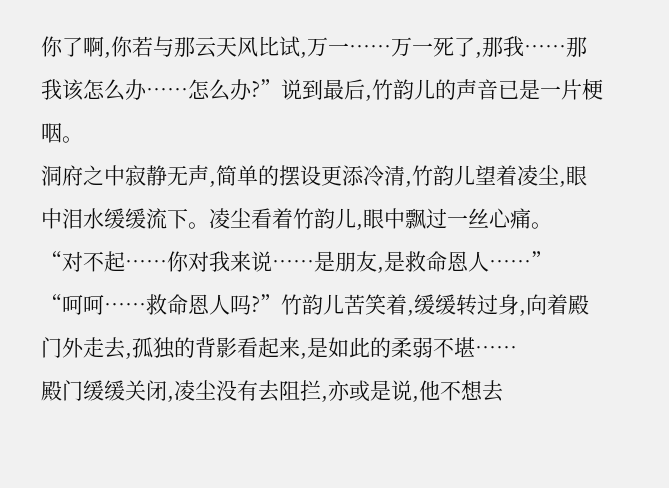你了啊,你若与那云天风比试,万一……万一死了,那我……那我该怎么办……怎么办?”说到最后,竹韵儿的声音已是一片梗咽。
洞府之中寂静无声,简单的摆设更添冷清,竹韵儿望着凌尘,眼中泪水缓缓流下。凌尘看着竹韵儿,眼中飘过一丝心痛。
“对不起……你对我来说……是朋友,是救命恩人……”
“呵呵……救命恩人吗?”竹韵儿苦笑着,缓缓转过身,向着殿门外走去,孤独的背影看起来,是如此的柔弱不堪……
殿门缓缓关闭,凌尘没有去阻拦,亦或是说,他不想去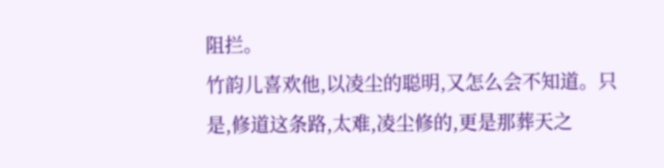阻拦。
竹韵儿喜欢他,以凌尘的聪明,又怎么会不知道。只是,修道这条路,太难,凌尘修的,更是那葬天之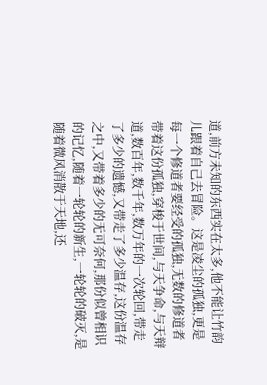道,前方未知的东西实在太多,他不能让竹韵儿跟着自己去冒险。这是凌尘的孤独,更是每一个修道者要经受的孤独,无数的修道者带着这份孤独,穿梭于世间,与天争命,与天辩道,数百年,数千年,数万年的一次轮回,带走了多少的遗憾,又带走了多少温存,这份温存之中,又带着多少的无可奈何,那份似曾相识的记忆,随着一轮轮的新生,一轮轮的破灭,是随着微风消散于天地,还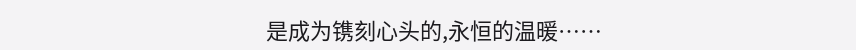是成为镌刻心头的,永恒的温暖……